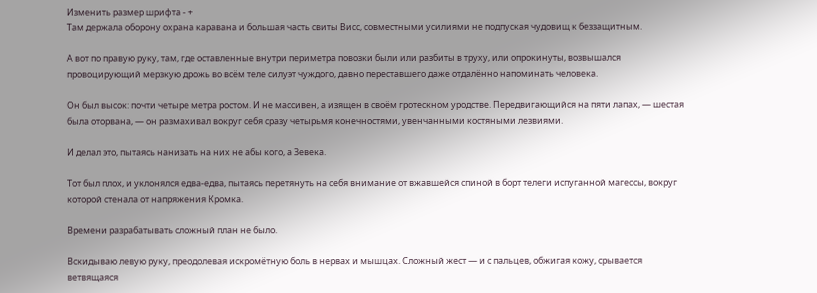Изменить размер шрифта - +
Там держала оборону охрана каравана и большая часть свиты Висс, совместными усилиями не подпуская чудовищ к беззащитным.

А вот по правую руку, там, где оставленные внутри периметра повозки были или разбиты в труху, или опрокинуты, возвышался провоцирующий мерзкую дрожь во всём теле силуэт чуждого, давно переставшего даже отдалённо напоминать человека.

Он был высок: почти четыре метра ростом. И не массивен, а изящен в своём гротескном уродстве. Передвигающийся на пяти лапах, — шестая была оторвана, — он размахивал вокруг себя сразу четырьмя конечностями, увенчанными костяными лезвиями.

И делал это, пытаясь нанизать на них не абы кого, а Зевека.

Тот был плох, и уклонялся едва-едва, пытаясь перетянуть на себя внимание от вжавшейся спиной в борт телеги испуганной магессы, вокруг которой стенала от напряжения Кромка.

Времени разрабатывать сложный план не было.

Вскидываю левую руку, преодолевая искромётную боль в нервах и мышцах. Сложный жест — и с пальцев, обжигая кожу, срывается ветвящаяся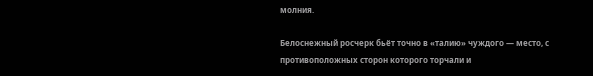молния.

Белоснежный росчерк бьёт точно в «талию» чуждого — место, с противоположных сторон которого торчали и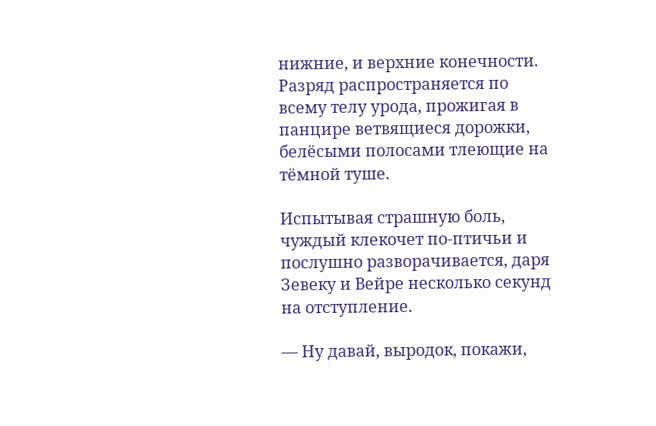нижние, и верхние конечности. Разряд распространяется по всему телу урода, прожигая в панцире ветвящиеся дорожки, белёсыми полосами тлеющие на тёмной туше.

Испытывая страшную боль, чуждый клекочет по-птичьи и послушно разворачивается, даря Зевеку и Вейре несколько секунд на отступление.

— Ну давай, выродок, покажи,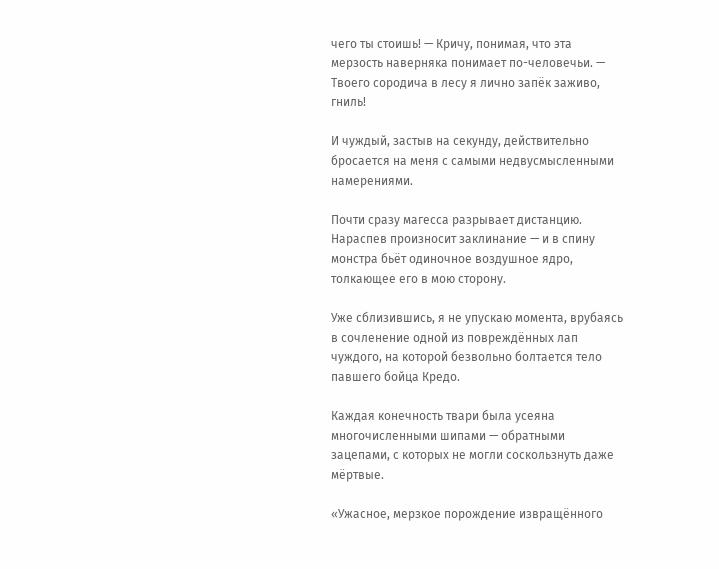чего ты стоишь! — Кричу, понимая, что эта мерзость наверняка понимает по-человечьи. — Твоего сородича в лесу я лично запёк заживо, гниль!

И чуждый, застыв на секунду, действительно бросается на меня с самыми недвусмысленными намерениями.

Почти сразу магесса разрывает дистанцию. Нараспев произносит заклинание — и в спину монстра бьёт одиночное воздушное ядро, толкающее его в мою сторону.

Уже сблизившись, я не упускаю момента, врубаясь в сочленение одной из повреждённых лап чуждого, на которой безвольно болтается тело павшего бойца Кредо.

Каждая конечность твари была усеяна многочисленными шипами — обратными зацепами, с которых не могли соскользнуть даже мёртвые.

«Ужасное, мерзкое порождение извращённого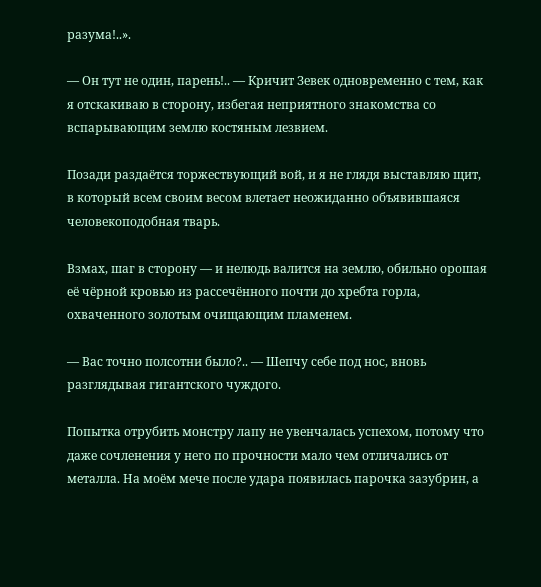разума!..».

— Он тут не один, парень!.. — Кричит Зевек одновременно с тем, как я отскакиваю в сторону, избегая неприятного знакомства со вспарывающим землю костяным лезвием.

Позади раздаётся торжествующий вой, и я не глядя выставляю щит, в который всем своим весом влетает неожиданно объявившаяся человекоподобная тварь.

Взмах, шаг в сторону — и нелюдь валится на землю, обильно орошая её чёрной кровью из рассечённого почти до хребта горла, охваченного золотым очищающим пламенем.

— Вас точно полсотни было?.. — Шепчу себе под нос, вновь разглядывая гигантского чуждого.

Попытка отрубить монстру лапу не увенчалась успехом, потому что даже сочленения у него по прочности мало чем отличались от металла. На моём мече после удара появилась парочка зазубрин, а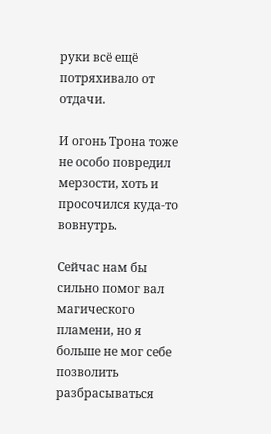руки всё ещё потряхивало от отдачи.

И огонь Трона тоже не особо повредил мерзости, хоть и просочился куда-то вовнутрь.

Сейчас нам бы сильно помог вал магического пламени, но я больше не мог себе позволить разбрасываться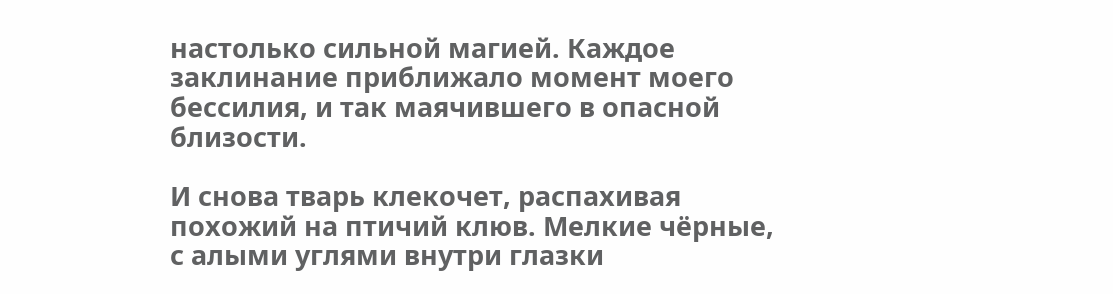настолько сильной магией. Каждое заклинание приближало момент моего бессилия, и так маячившего в опасной близости.

И снова тварь клекочет, распахивая похожий на птичий клюв. Мелкие чёрные, с алыми углями внутри глазки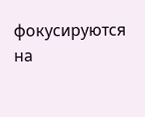фокусируются на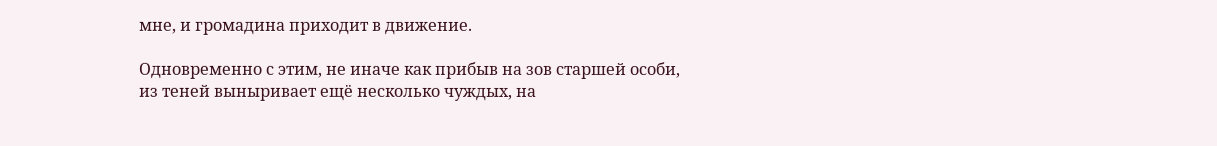мне, и громадина приходит в движение.

Одновременно с этим, не иначе как прибыв на зов старшей особи, из теней выныривает ещё несколько чуждых, на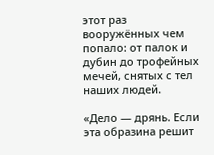этот раз вооружённых чем попало: от палок и дубин до трофейных мечей, снятых с тел наших людей.

«Дело — дрянь. Если эта образина решит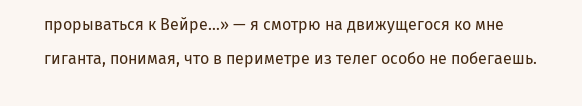прорываться к Вейре…» — я смотрю на движущегося ко мне гиганта, понимая, что в периметре из телег особо не побегаешь.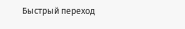Быстрый переход